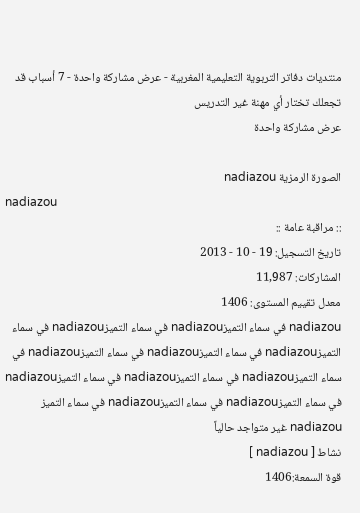منتديات دفاتر التربوية التعليمية المغربية - عرض مشاركة واحدة - 7 أسباب قد تجعلك تختار أي مهنة غير التدريس
عرض مشاركة واحدة

الصورة الرمزية nadiazou
nadiazou
:: مراقبة عامة ::
تاريخ التسجيل: 19 - 10 - 2013
المشاركات: 11,987
معدل تقييم المستوى: 1406
nadiazou في سماء التميزnadiazou في سماء التميزnadiazou في سماء التميزnadiazou في سماء التميزnadiazou في سماء التميزnadiazou في سماء التميزnadiazou في سماء التميزnadiazou في سماء التميزnadiazou في سماء التميزnadiazou في سماء التميزnadiazou في سماء التميز
nadiazou غير متواجد حالياً
نشاط [ nadiazou ]
قوة السمعة:1406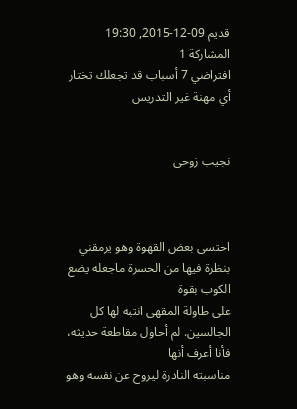قديم 09-12-2015, 19:30 المشاركة 1
افتراضي 7 أسباب قد تجعلك تختار أي مهنة غير التدريس


نجيب زوحى



احتسى بعض القهوة وهو يرمقني بنظرة فيها من الحسرة ماجعله يضع الكوب بقوة
على طاولة المقهى انتبه لها كل الجالسين. لم أحاول مقاطعة حديثه، فأنا أعرف أنها
مناسبته النادرة ليروح عن نفسه وهو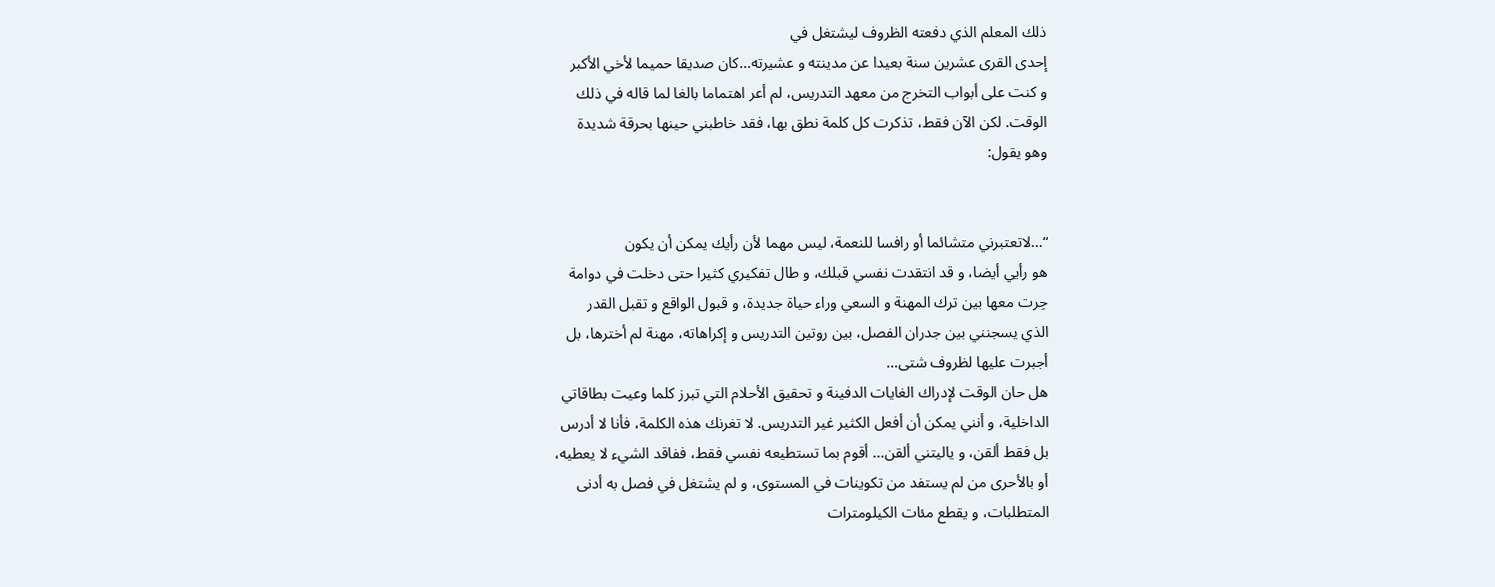ذلك المعلم الذي دفعته الظروف ليشتغل في
إحدى القرى عشرين سنة بعيدا عن مدينته و عشيرته…كان صديقا حميما لأخي الأكبر
و كنت على أبواب التخرج من معهد التدريس، لم أعر اهتماما بالغا لما قاله في ذلك
الوقت. لكن الآن فقط، تذكرت كل كلمة نطق بها، فقد خاطبني حينها بحرقة شديدة
وهو يقول:


“…لاتعتبرني متشائما أو رافسا للنعمة، ليس مهما لأن رأيك يمكن أن يكون
هو رأيي أيضا، و قد انتقدت نفسي قبلك، و طال تفكيري كثيرا حتى دخلت في دوامة
حِرت معها بين ترك المهنة و السعي وراء حياة جديدة، و قبول الواقع و تقبل القدر
الذي يسجنني بين جدران الفصل، بين روتين التدريس و إكراهاته، مهنة لم أخترها، بل
أجبرت عليها لظروف شتى…
هل حان الوقت لإدراك الغايات الدفينة و تحقيق الأحلام التي تبرز كلما وعيت بطاقاتي
الداخلية، و أنني يمكن أن أفعل الكثير غير التدريس. لا تغرنك هذه الكلمة، فأنا لا أدرس
بل فقط ألقن، و ياليتني ألقن… أقوم بما تستطيعه نفسي فقط، ففاقد الشيء لا يعطيه،
أو بالأحرى من لم يستفد من تكوينات في المستوى، و لم يشتغل في فصل به أدنى
المتطلبات، و يقطع مئات الكيلومترات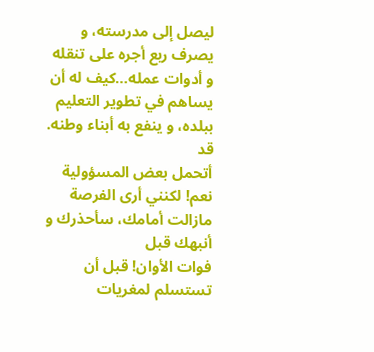ليصل إلى مدرسته، و يصرف ربع أجره على تنقله
و أدوات عمله…كيف له أن يساهم في تطوير التعليم ببلده، و ينفع به أبناء وطنه. قد
أتحمل بعض المسؤولية نعم! لكنني أرى الفرصة مازالت أمامك، سأحذرك و أنبهك قبل
فوات الأوان! قبل أن تستسلم لمغريات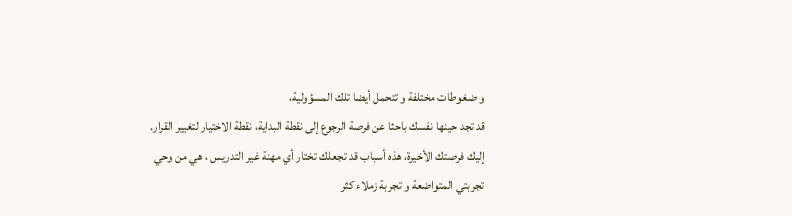و ضغوطات مختلفة و تتحمل أيضا تلك المسؤولية،
قد تجد حينها نفسك باحثا عن فرصة الرجوع إلى نقطة البداية، نقطة الاختيار لتغيير القرار.
إليك فرصتك الأخيرة، هذه أسباب قد تجعلك تختار أي مهنة غير التدريس ، هي من وحي
تجربتي المتواضعة و تجربة زملاء كثر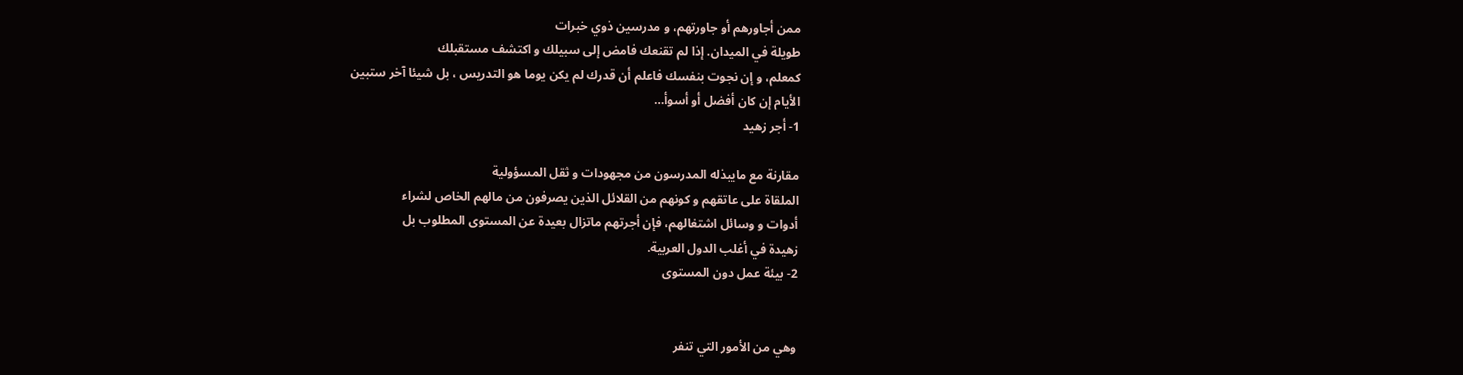ممن أجاورهم أو جاورتهم، و مدرسين ذوي خبرات
طويلة في الميدان. إذا لم تقنعك فامض إلى سبيلك و اكتشف مستقبلك
كمعلم، و إن نجوت بنفسك فاعلم أن قدرك لم يكن يوما هو التدريس ، بل شيئا آخر ستبين
الأيام إن كان أفضل أو أسوأ…
1- أجر زهيد

مقارنة مع مايبذله المدرسون من مجهودات و ثقل المسؤولية
الملقاة على عاتقهم و كونهم من القلائل الذين يصرفون من مالهم الخاص لشراء
أدوات و وسائل اشتغالهم، فإن أجرتهم ماتزال بعيدة عن المستوى المطلوب بل
زهيدة في أغلب الدول العربية.
2- بيئة عمل دون المستوى


وهي من الأمور التي تنفر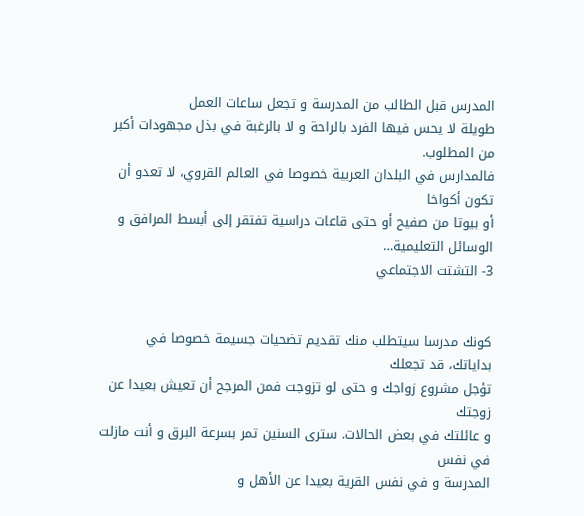المدرس قبل الطالب من المدرسة و تجعل ساعات العمل
طويلة لا يحس فيها الفرد بالراحة و لا بالرغبة في بذل مجهودات أكبر من المطلوب.
فالمدارس في البلدان العربية خصوصا في العالم القروي، لا تعدو أن تكون أكواخا
أو بيوتا من صفيح أو حتى قاعات دراسية تفتقر إلى أبسط المرافق و الوسائل التعليمية…
3- التشتت الاجتماعي


كونك مدرسا سيتطلب منك تقديم تضحيات جسيمة خصوصا في بداياتك، قد تجعلك
تؤجل مشروع زواجك و حتى لو تزوجت فمن المرجح أن تعيش بعيدا عن زوجتك
و عائلتك في بعض الحالات. سترى السنين تمر بسرعة البرق و أنت مازلت في نفس
المدرسة و في نفس القرية بعيدا عن الأهل و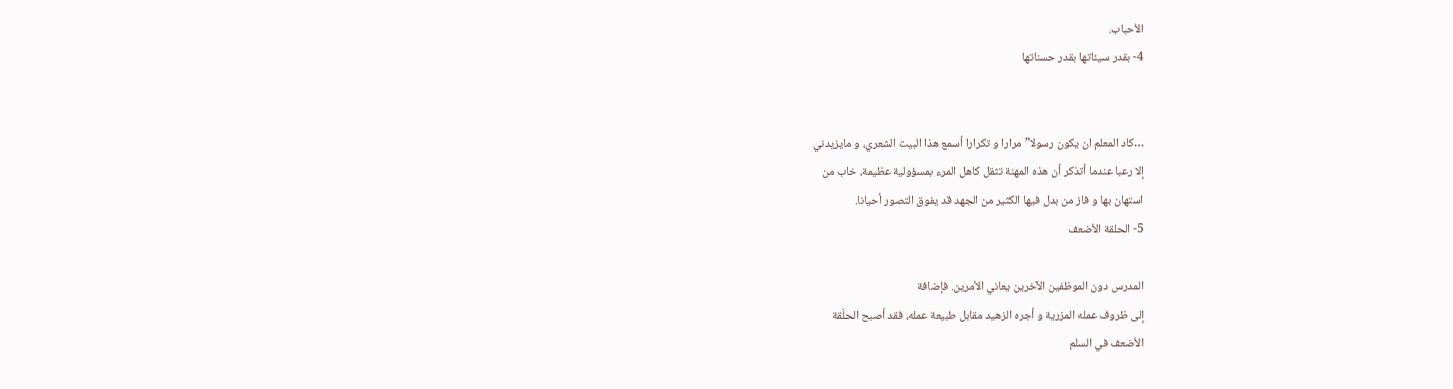الأحباب.
4- بقدر سيئاتها بقدر حسناتها


…كاد المعلم ان يكون رسولا” مرارا و تكرارا أسمع هذا البيت الشعري، و مايزيدني
إلا رعبا عندما أتذكر أن هذه المهنة تثقل كاهل المرء بمسؤولية عظيمة، خاب من
استهان بها و فاز من بدل فيها الكثير من الجهد قد يفوق التصور أحيانا.
5- الحلقة الأضعف

المدرس دون الموظفين الآخرين يعاني الأمرين. فإضافة
إلى ظروف عمله المزرية و أجره الزهيد مقابل طبيعة عمله، فقد أصبح الحلَقة
الأضعف في السلم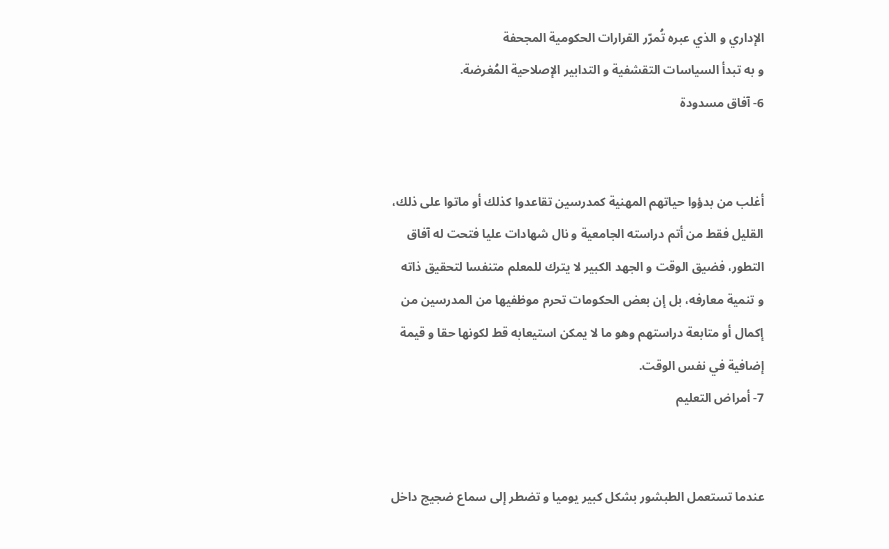الإداري و الذي عبره تُمرّر القرارات الحكومية المجحفة
و به تبدأ السياسات التقشفية و التدابير الإصلاحية المُغرضة.
6- آفاق مسدودة


أغلب من بدؤوا حياتهم المهنية كمدرسين تقاعدوا كذلك أو ماتوا على ذلك،
القليل فقط من أتم دراسته الجامعية و نال شهادات عليا فتحت له آفاق
التطور، فضيق الوقت و الجهد الكبير لا يترك للمعلم متنفسا لتحقيق ذاته
و تنمية معارفه، بل إن بعض الحكومات تحرم موظفيها من المدرسين من
إكمال أو متابعة دراستهم وهو ما لا يمكن استيعابه قط لكونها حقا و قيمة
إضافية في نفس الوقت.
7- أمراض التعليم


عندما تستعمل الطبشور بشكل كبير يوميا و تضطر إلى سماع ضجيج داخل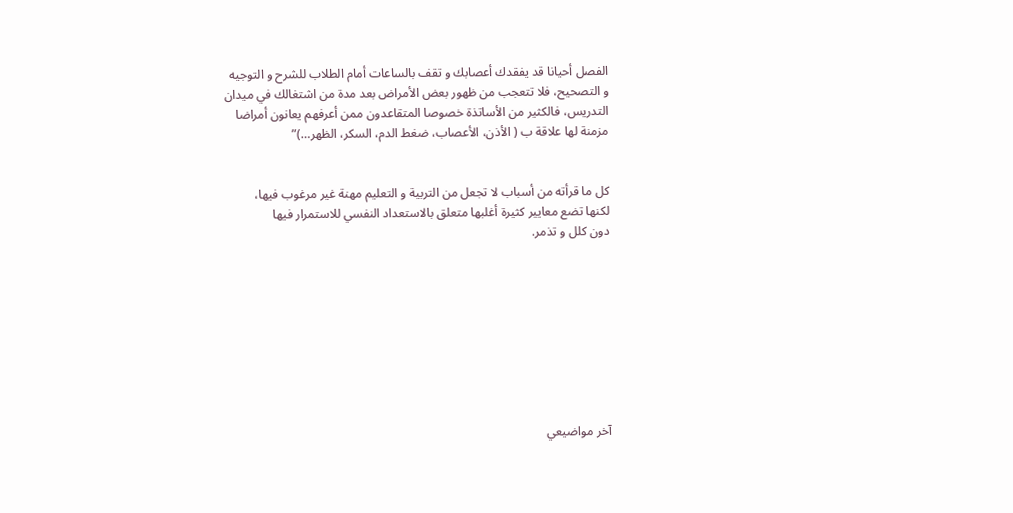الفصل أحيانا قد يفقدك أعصابك و تقف بالساعات أمام الطلاب للشرح و التوجيه
و التصحيح، فلا تتعجب من ظهور بعض الأمراض بعد مدة من اشتغالك في ميدان
التدريس، فالكثير من الأساتذة خصوصا المتقاعدون ممن أعرفهم يعانون أمراضا
مزمنة لها علاقة ب ( الأذن، الأعصاب، ضغط الدم، السكر، الظهر…)”


كل ما قرأته من أسباب لا تجعل من التربية و التعليم مهنة غير مرغوب فيها،
لكنها تضع معايير كثيرة أغلبها متعلق بالاستعداد النفسي للاستمرار فيها
دون كلل و تذمر.









آخر مواضيعي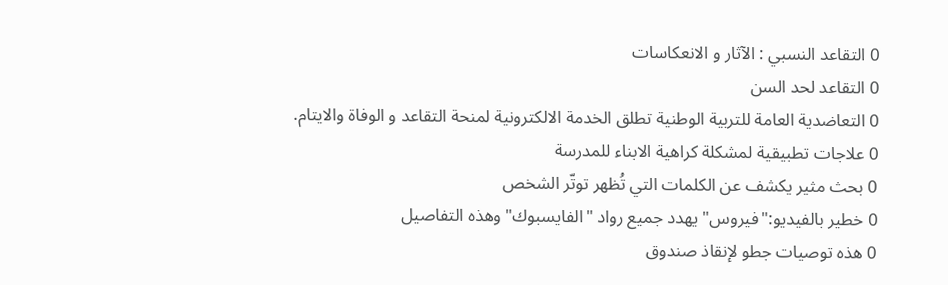0 التقاعد النسبي : الآثار و الانعكاسات
0 التقاعد لحد السن
0 التعاضدية العامة للتربية الوطنية تطلق الخدمة الالكترونية لمنحة التقاعد و الوفاة والايتام.
0 علاجات تطبيقية لمشكلة كراهية الابناء للمدرسة
0 بحث مثير يكشف عن الكلمات التي تُظهر توتّر الشخص
0 خطير بالفيديو:"فيروس" يهدد جميع رواد "الفايسبوك" وهذه التفاصيل
0 هذه توصيات جطو لإنقاذ صندوق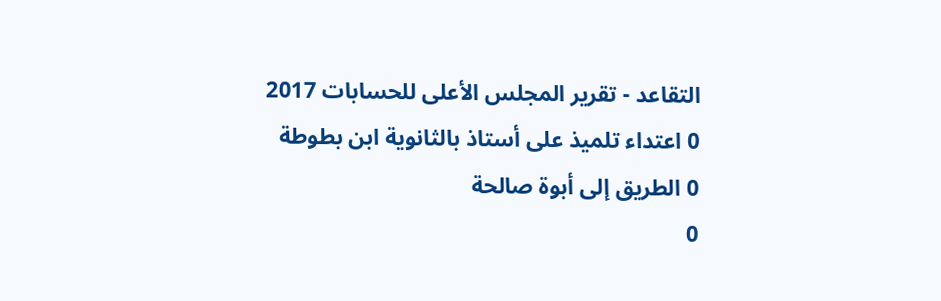التقاعد - تقرير المجلس الأعلى للحسابات 2017
0 اعتداء تلميذ على أستاذ بالثانوية ابن بطوطة
0 الطريق إلى أبوة صالحة
0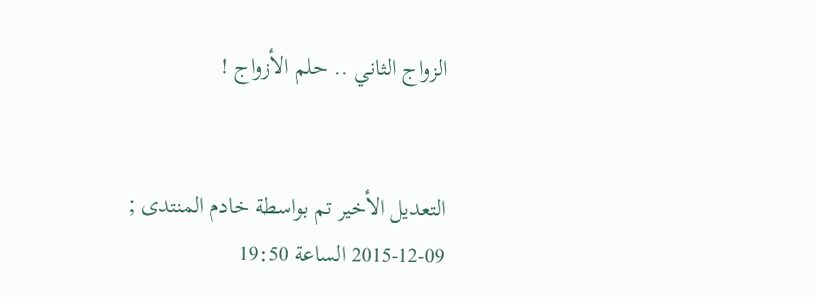الزواج الثاني .. حلم الأزواج !


التعديل الأخير تم بواسطة خادم المنتدى ; 09-12-2015 الساعة 19:50